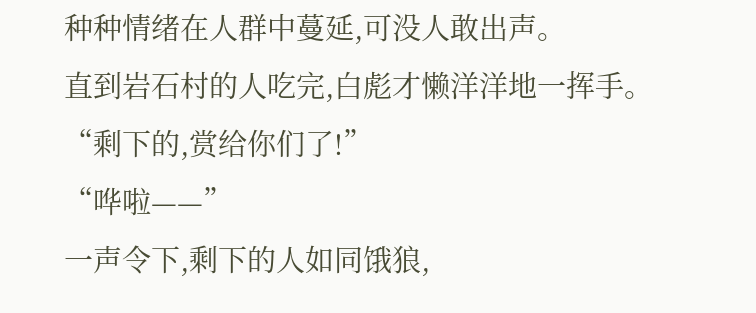种种情绪在人群中蔓延,可没人敢出声。
直到岩石村的人吃完,白彪才懒洋洋地一挥手。
“剩下的,赏给你们了!”
“哗啦——”
一声令下,剩下的人如同饿狼,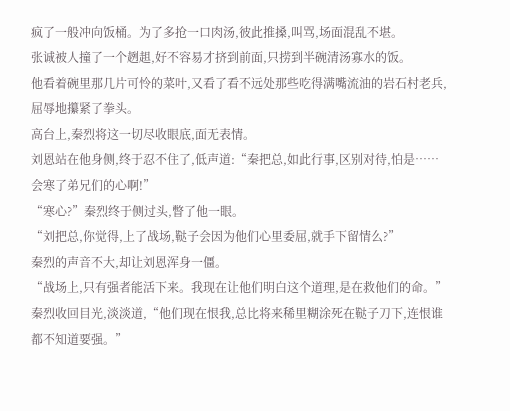疯了一般冲向饭桶。为了多抢一口肉汤,彼此推搡,叫骂,场面混乱不堪。
张诚被人撞了一个趔趄,好不容易才挤到前面,只捞到半碗清汤寡水的饭。
他看着碗里那几片可怜的菜叶,又看了看不远处那些吃得满嘴流油的岩石村老兵,屈辱地攥紧了拳头。
高台上,秦烈将这一切尽收眼底,面无表情。
刘恩站在他身侧,终于忍不住了,低声道:“秦把总,如此行事,区别对待,怕是……会寒了弟兄们的心啊!”
“寒心?”秦烈终于侧过头,瞥了他一眼。
“刘把总,你觉得,上了战场,鞑子会因为他们心里委屈,就手下留情么?”
秦烈的声音不大,却让刘恩浑身一僵。
“战场上,只有强者能活下来。我现在让他们明白这个道理,是在救他们的命。”
秦烈收回目光,淡淡道,“他们现在恨我,总比将来稀里糊涂死在鞑子刀下,连恨谁都不知道要强。”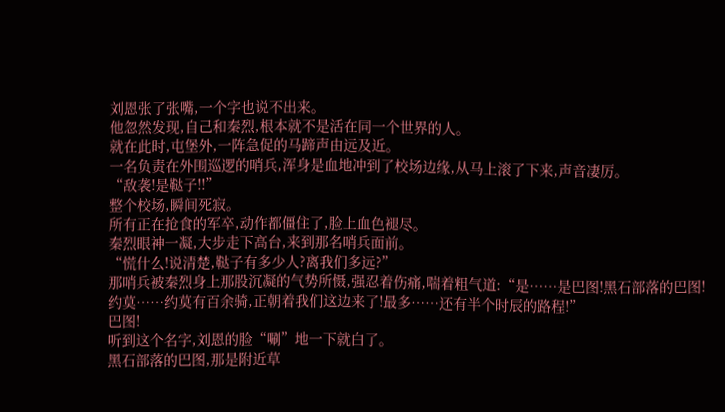刘恩张了张嘴,一个字也说不出来。
他忽然发现,自己和秦烈,根本就不是活在同一个世界的人。
就在此时,屯堡外,一阵急促的马蹄声由远及近。
一名负责在外围巡逻的哨兵,浑身是血地冲到了校场边缘,从马上滚了下来,声音凄厉。
“敌袭!是鞑子!!”
整个校场,瞬间死寂。
所有正在抢食的军卒,动作都僵住了,脸上血色褪尽。
秦烈眼神一凝,大步走下高台,来到那名哨兵面前。
“慌什么!说清楚,鞑子有多少人?离我们多远?”
那哨兵被秦烈身上那股沉凝的气势所慑,强忍着伤痛,喘着粗气道:“是……是巴图!黑石部落的巴图!约莫……约莫有百余骑,正朝着我们这边来了!最多……还有半个时辰的路程!”
巴图!
听到这个名字,刘恩的脸“唰”地一下就白了。
黑石部落的巴图,那是附近草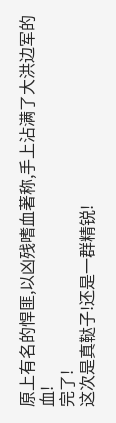原上有名的悍匪,以凶残嗜血著称,手上沾满了大洪边军的血!
完了!
这次是真鞑子!还是一群精锐!